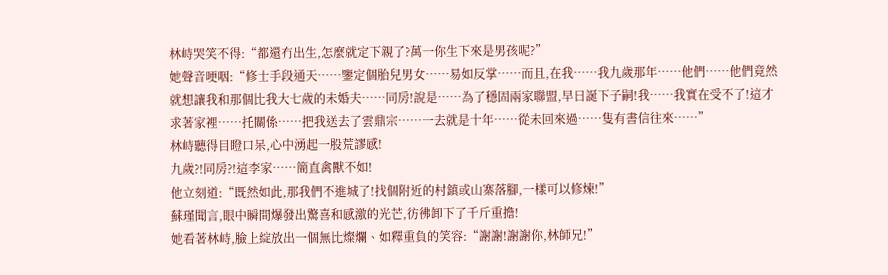林峙哭笑不得:“都還冇出生,怎麼就定下親了?萬一你生下來是男孩呢?”
她聲音哽咽:“修士手段通天……鑒定個胎兒男女……易如反掌……而且,在我……我九歲那年……他們……他們竟然就想讓我和那個比我大七歲的未婚夫……同房!說是……為了穩固兩家聯盟,早日誕下子嗣!我……我實在受不了!這才求著家裡……托關係……把我送去了雲鼎宗……一去就是十年……從未回來過……隻有書信往來……”
林峙聽得目瞪口呆,心中湧起一股荒謬感!
九歲?!同房?!這李家……簡直禽獸不如!
他立刻道:“既然如此,那我們不進城了!找個附近的村鎮或山寨落腳,一樣可以修煉!”
蘇瑾聞言,眼中瞬間爆發出驚喜和感激的光芒,彷彿卸下了千斤重擔!
她看著林峙,臉上綻放出一個無比燦爛、如釋重負的笑容:“謝謝!謝謝你,林師兄!”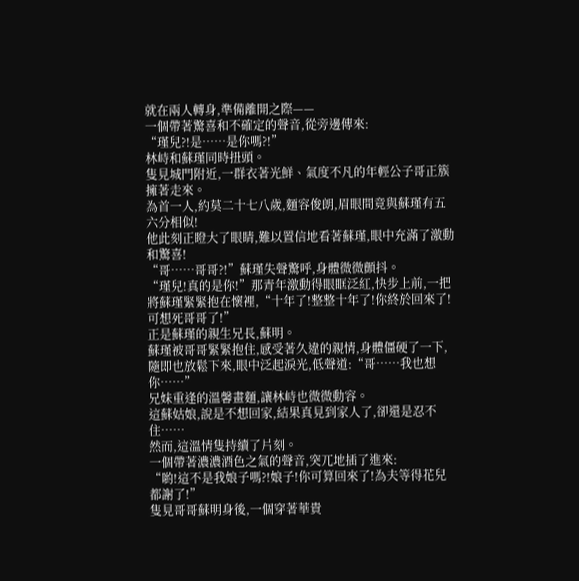就在兩人轉身,準備離開之際——
一個帶著驚喜和不確定的聲音,從旁邊傳來:
“瑾兒?!是……是你嗎?!”
林峙和蘇瑾同時扭頭。
隻見城門附近,一群衣著光鮮、氣度不凡的年輕公子哥正簇擁著走來。
為首一人,約莫二十七八歲,麵容俊朗,眉眼間竟與蘇瑾有五六分相似!
他此刻正瞪大了眼睛,難以置信地看著蘇瑾,眼中充滿了激動和驚喜!
“哥……哥哥?!”蘇瑾失聲驚呼,身體微微顫抖。
“瑾兒!真的是你!”那青年激動得眼眶泛紅,快步上前,一把將蘇瑾緊緊抱在懷裡,“十年了!整整十年了!你終於回來了!可想死哥哥了!”
正是蘇瑾的親生兄長,蘇明。
蘇瑾被哥哥緊緊抱住,感受著久違的親情,身體僵硬了一下,隨即也放鬆下來,眼中泛起淚光,低聲道:“哥……我也想你……”
兄妹重逢的溫馨畫麵,讓林峙也微微動容。
這蘇姑娘,說是不想回家,結果真見到家人了,卻還是忍不住……
然而,這溫情隻持續了片刻。
一個帶著濃濃酒色之氣的聲音,突兀地插了進來:
“喲!這不是我娘子嗎?!娘子!你可算回來了!為夫等得花兒都謝了!”
隻見哥哥蘇明身後,一個穿著華貴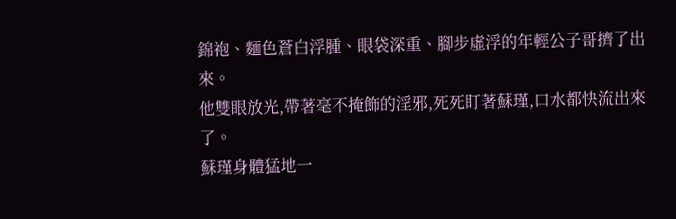錦袍、麵色蒼白浮腫、眼袋深重、腳步虛浮的年輕公子哥擠了出來。
他雙眼放光,帶著毫不掩飾的淫邪,死死盯著蘇瑾,口水都快流出來了。
蘇瑾身體猛地一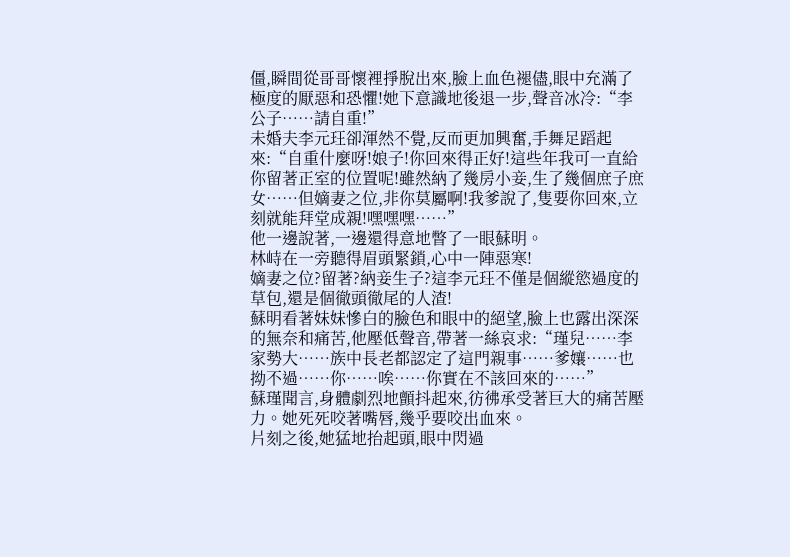僵,瞬間從哥哥懷裡掙脫出來,臉上血色褪儘,眼中充滿了極度的厭惡和恐懼!她下意識地後退一步,聲音冰冷:“李公子……請自重!”
未婚夫李元玨卻渾然不覺,反而更加興奮,手舞足蹈起來:“自重什麼呀!娘子!你回來得正好!這些年我可一直給你留著正室的位置呢!雖然納了幾房小妾,生了幾個庶子庶女……但嫡妻之位,非你莫屬啊!我爹說了,隻要你回來,立刻就能拜堂成親!嘿嘿嘿……”
他一邊說著,一邊還得意地瞥了一眼蘇明。
林峙在一旁聽得眉頭緊鎖,心中一陣惡寒!
嫡妻之位?留著?納妾生子?這李元玨不僅是個縱慾過度的草包,還是個徹頭徹尾的人渣!
蘇明看著妹妹慘白的臉色和眼中的絕望,臉上也露出深深的無奈和痛苦,他壓低聲音,帶著一絲哀求:“瑾兒……李家勢大……族中長老都認定了這門親事……爹孃……也拗不過……你……唉……你實在不該回來的……”
蘇瑾聞言,身體劇烈地顫抖起來,彷彿承受著巨大的痛苦壓力。她死死咬著嘴唇,幾乎要咬出血來。
片刻之後,她猛地抬起頭,眼中閃過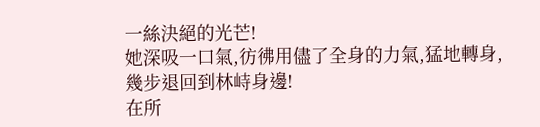一絲決絕的光芒!
她深吸一口氣,彷彿用儘了全身的力氣,猛地轉身,幾步退回到林峙身邊!
在所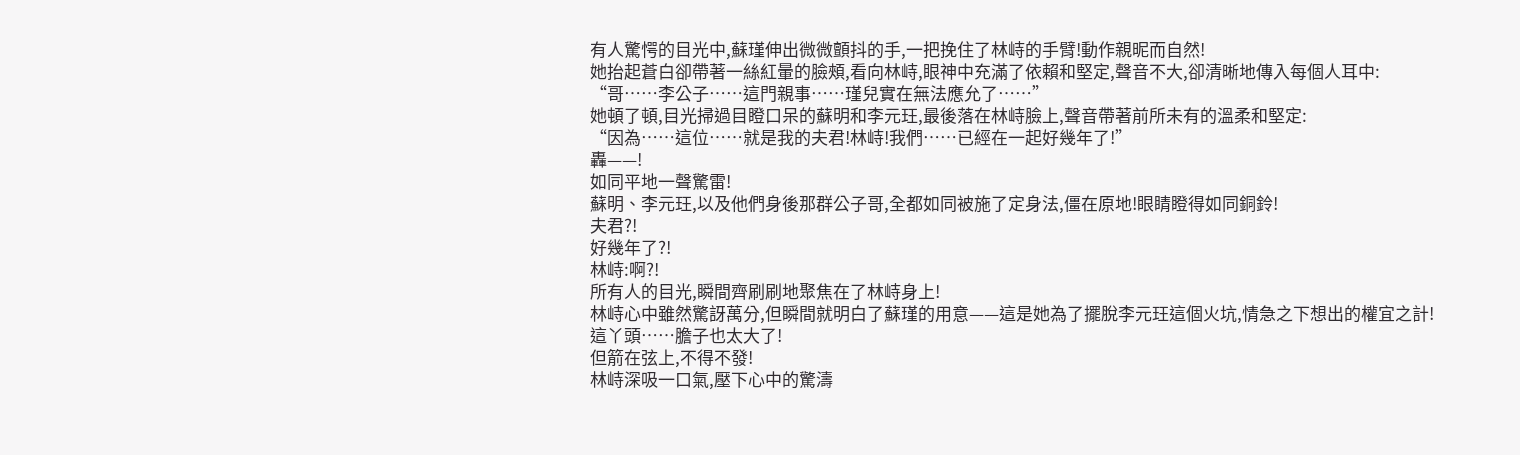有人驚愕的目光中,蘇瑾伸出微微顫抖的手,一把挽住了林峙的手臂!動作親昵而自然!
她抬起蒼白卻帶著一絲紅暈的臉頰,看向林峙,眼神中充滿了依賴和堅定,聲音不大,卻清晰地傳入每個人耳中:
“哥……李公子……這門親事……瑾兒實在無法應允了……”
她頓了頓,目光掃過目瞪口呆的蘇明和李元玨,最後落在林峙臉上,聲音帶著前所未有的溫柔和堅定:
“因為……這位……就是我的夫君!林峙!我們……已經在一起好幾年了!”
轟——!
如同平地一聲驚雷!
蘇明、李元玨,以及他們身後那群公子哥,全都如同被施了定身法,僵在原地!眼睛瞪得如同銅鈴!
夫君?!
好幾年了?!
林峙:啊?!
所有人的目光,瞬間齊刷刷地聚焦在了林峙身上!
林峙心中雖然驚訝萬分,但瞬間就明白了蘇瑾的用意——這是她為了擺脫李元玨這個火坑,情急之下想出的權宜之計!
這丫頭……膽子也太大了!
但箭在弦上,不得不發!
林峙深吸一口氣,壓下心中的驚濤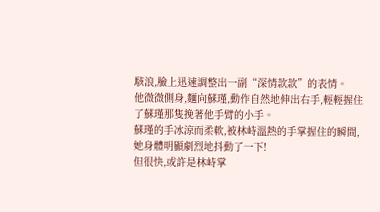駭浪,臉上迅速調整出一副“深情款款”的表情。
他微微側身,麵向蘇瑾,動作自然地伸出右手,輕輕握住了蘇瑾那隻挽著他手臂的小手。
蘇瑾的手冰涼而柔軟,被林峙溫熱的手掌握住的瞬間,她身體明顯劇烈地抖動了一下!
但很快,或許是林峙掌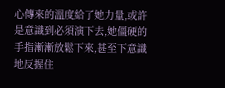心傳來的溫度給了她力量,或許是意識到必須演下去,她僵硬的手指漸漸放鬆下來,甚至下意識地反握住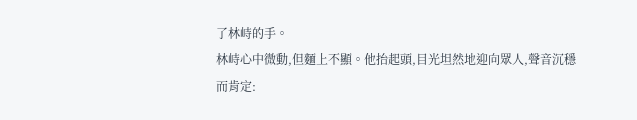了林峙的手。
林峙心中微動,但麵上不顯。他抬起頭,目光坦然地迎向眾人,聲音沉穩而肯定: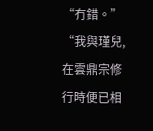“冇錯。”
“我與瑾兒,在雲鼎宗修行時便已相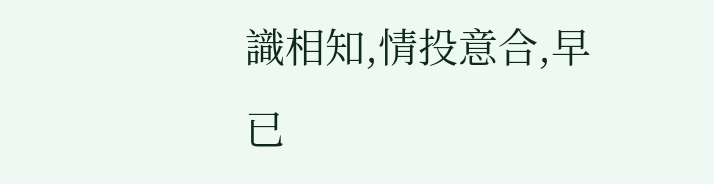識相知,情投意合,早已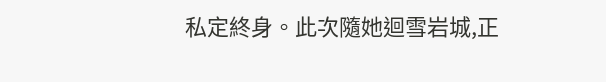私定終身。此次隨她迴雪岩城,正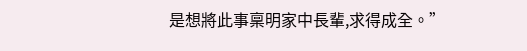是想將此事稟明家中長輩,求得成全。”